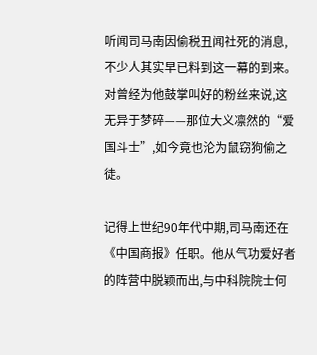听闻司马南因偷税丑闻社死的消息,不少人其实早已料到这一幕的到来。对曾经为他鼓掌叫好的粉丝来说,这无异于梦碎——那位大义凛然的“爱国斗士”,如今竟也沦为鼠窃狗偷之徒。

记得上世纪90年代中期,司马南还在《中国商报》任职。他从气功爱好者的阵营中脱颖而出,与中科院院士何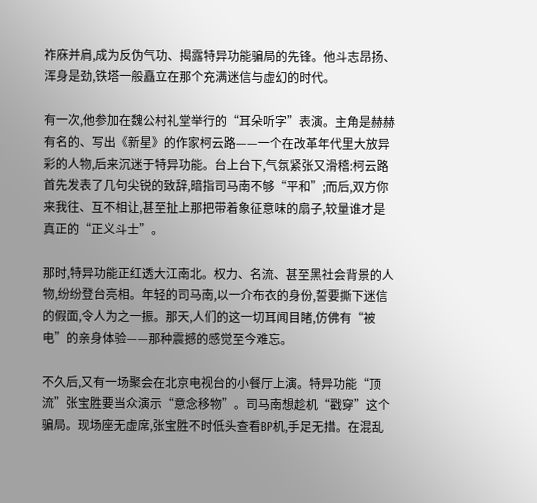祚庥并肩,成为反伪气功、揭露特异功能骗局的先锋。他斗志昂扬、浑身是劲,铁塔一般矗立在那个充满迷信与虚幻的时代。

有一次,他参加在魏公村礼堂举行的“耳朵听字”表演。主角是赫赫有名的、写出《新星》的作家柯云路——一个在改革年代里大放异彩的人物,后来沉迷于特异功能。台上台下,气氛紧张又滑稽:柯云路首先发表了几句尖锐的致辞,暗指司马南不够“平和”;而后,双方你来我往、互不相让,甚至扯上那把带着象征意味的扇子,较量谁才是真正的“正义斗士”。

那时,特异功能正红透大江南北。权力、名流、甚至黑社会背景的人物,纷纷登台亮相。年轻的司马南,以一介布衣的身份,誓要撕下迷信的假面,令人为之一振。那天,人们的这一切耳闻目睹,仿佛有“被电”的亲身体验——那种震撼的感觉至今难忘。

不久后,又有一场聚会在北京电视台的小餐厅上演。特异功能“顶流”张宝胜要当众演示“意念移物”。司马南想趁机“戳穿”这个骗局。现场座无虚席,张宝胜不时低头查看BP机,手足无措。在混乱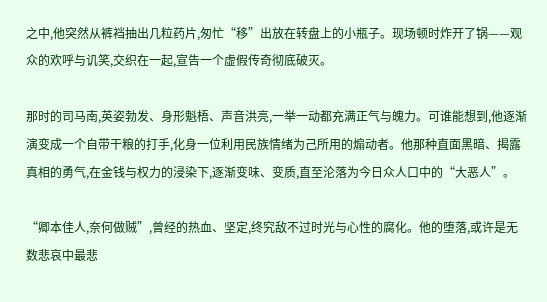之中,他突然从裤裆抽出几粒药片,匆忙“移”出放在转盘上的小瓶子。现场顿时炸开了锅——观众的欢呼与讥笑,交织在一起,宣告一个虚假传奇彻底破灭。

那时的司马南,英姿勃发、身形魁梧、声音洪亮,一举一动都充满正气与魄力。可谁能想到,他逐渐演变成一个自带干粮的打手,化身一位利用民族情绪为己所用的煽动者。他那种直面黑暗、揭露真相的勇气,在金钱与权力的浸染下,逐渐变味、变质,直至沦落为今日众人口中的“大恶人”。

“卿本佳人,奈何做贼”,曾经的热血、坚定,终究敌不过时光与心性的腐化。他的堕落,或许是无数悲哀中最悲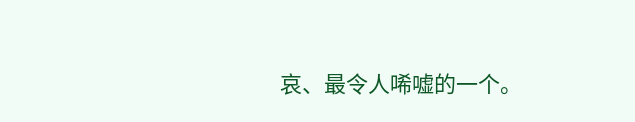哀、最令人唏嘘的一个。